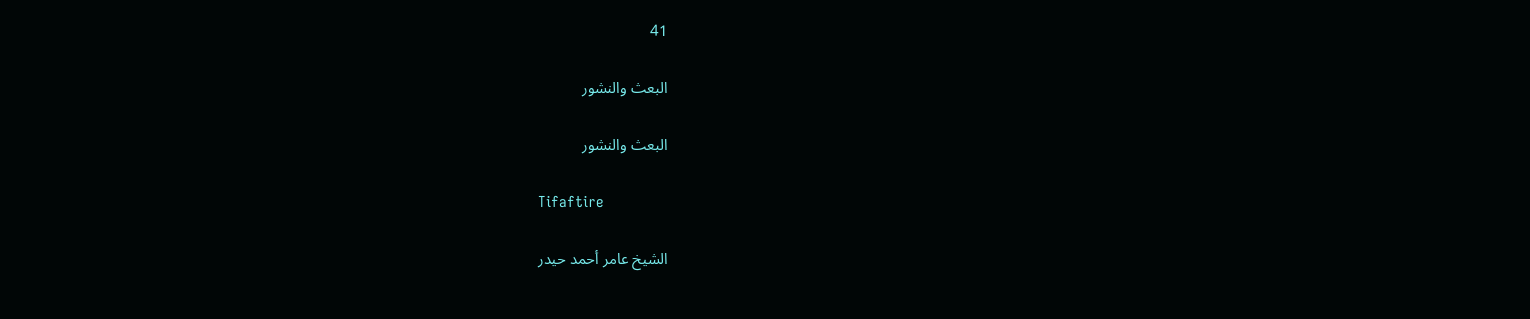41

البعث والنشور

البعث والنشور

Tifaftire

الشيخ عامر أحمد حيدر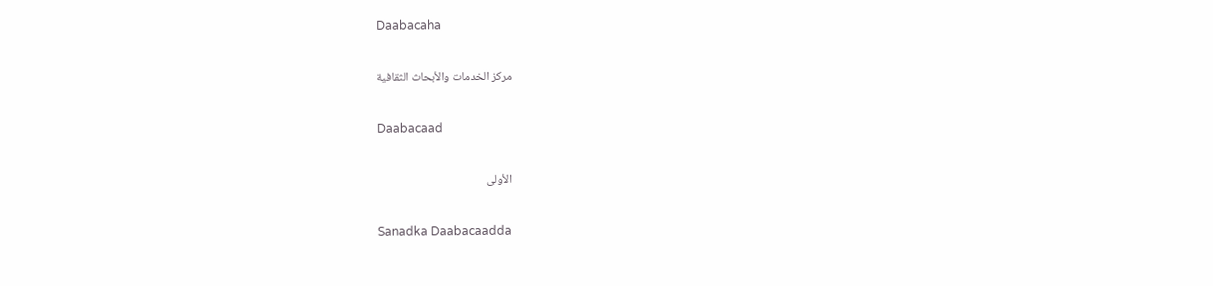Daabacaha

مركز الخدمات والأبحاث الثقافية

Daabacaad

الأولى

Sanadka Daabacaadda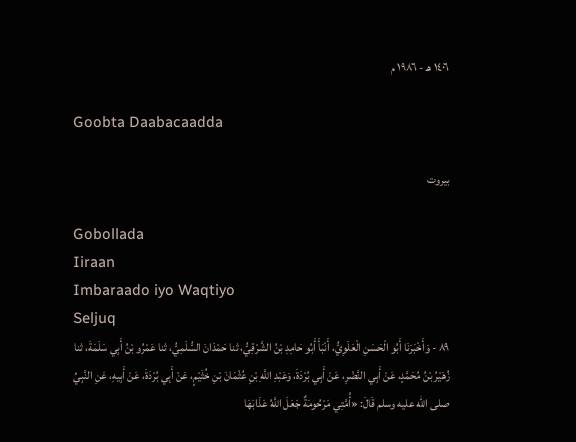١٤٠٦ هـ - ١٩٨٦ م

Goobta Daabacaadda

بيروت

Gobollada
Iiraan
Imbaraado iyo Waqtiyo
Seljuq
٨٩ - وَأَخْبَرَنَا أَبُو الْحَسَنِ الْعَلَوِيُّ، أَنْبَأَ أَبُو حَامِدِ بْنُ الشَّرْقِيُّ، ثنا حَمْدَانَ السُّلَمِيُّ، ثنا عَمْرُو بْنُ أَبِي سَلَمَةَ، ثنا زُهَيْرُ بْنُ مُحَمَّدٍ، عَنْ أَبِي النَّضْرِ، عَنْ أَبِي بُرْدَةَ، وَعَبْدِ اللَّهِ بْنِ عُثْمَانَ بْنِ خُثَيْمٍ، عَنْ أَبِي بُرْدَةَ، عَنْ أَبِيهِ، عَنِ النَّبِيِّ صلى الله عليه وسلم قَالَ: «أُمَّتِي مَرْحُومَةٌ جَعَلَ اللَّهُ عَذَابَهَا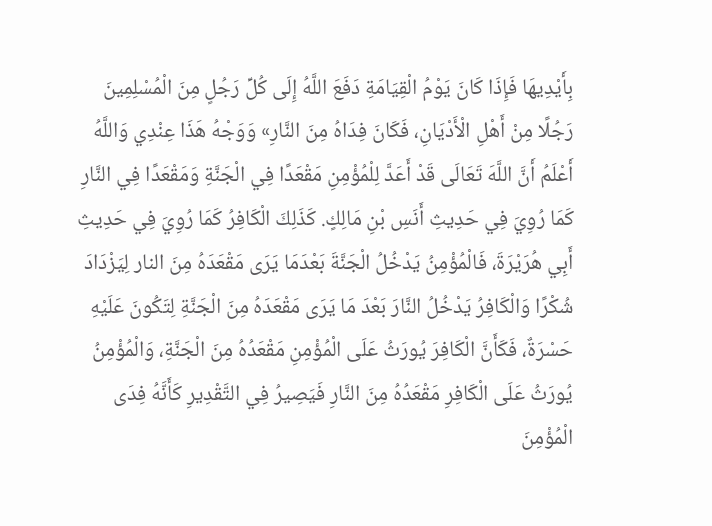بِأَيْدِيهَا فَإِذَا كَانَ يَوْمُ الْقِيَامَةِ دَفَعَ اللَّهُ إِلَى كُلِّ رَجُلٍ مِنَ الْمُسْلِمِينَ رَجُلًا مِنْ أَهْلِ الْأَدْيَانِ، فَكَانَ فِدَاهُ مِنَ النَّارِ» وَوَجْهُ هَذَا عِنْدِي وَاللَّهُ أَعْلَمُ أَنَّ اللَّهَ تَعَالَى قَدْ أَعَدَّ لِلْمُؤْمِنِ مَقْعَدًا فِي الْجَنَّةِ وَمَقْعَدًا فِي النَّارِ كَمَا رُوِيَ فِي حَدِيثِ أَنَسِ بْنِ مَالِكٍ. كَذَلِكَ الْكَافِرُ كَمَا رُوِيَ فِي حَدِيثِ أَبِي هُرَيْرَةَ، فَالْمُؤْمِنُ يَدْخُلُ الْجَنَّةَ بَعْدَمَا يَرَى مَقْعَدَهُ مِنَ النار لِيَزْدَادَ شُكْرًا وَالْكَافِرُ يَدْخُلُ النَّارَ بَعْدَ مَا يَرَى مَقْعَدَهُ مِنَ الْجَنَّةِ لِتَكُونَ عَلَيْهِ حَسْرَةٌ، فَكَأَنَّ الْكَافِرَ يُورَثُ عَلَى الْمُؤْمِنِ مَقْعَدُهُ مِنَ الْجَنَّةِ، وَالْمُؤْمِنُ يُورَثُ عَلَى الْكَافِرِ مَقْعَدُهُ مِنَ النَّارِ فَيَصِيرُ فِي التَّقْدِيرِ كَأَنَّهُ فِدَى الْمُؤْمِنَ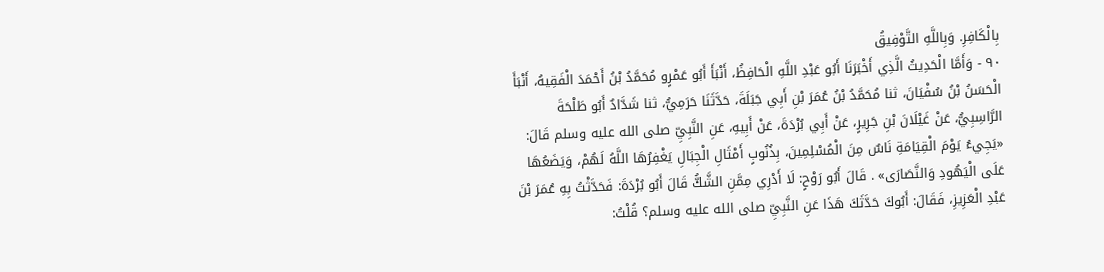بِالْكَافِرِ. وَبِاللَّهِ التَّوْفِيقُ
٩٠ - وَأَمَّا الْحَدِيثُ الَّذِي أَخْبَرَنَا أَبُو عَبْدِ اللَّهِ الْحَافِظُ، أَنْبَأَ أَبُو عَمْرٍو مُحَمَّدُ بْنُ أَحْمَدَ الْفَقِيهُ، أَنْبَأَ الْحَسَنُ بْنُ سُفْيَانَ، ثنا مُحَمَّدُ بْنُ عُمَرَ بْنِ أَبِي جَبَلَةَ، حَدَّثَنَا حَرَمِيُّ، ثنا شَدَّادٌ أَبُو طَلْحَةَ الرَّاسِبِيُّ، عَنْ غَيْلَانَ بْنِ جَرِيرٍ، عَنْ أَبِي بُرْدَةَ، عَنْ أَبِيهِ، عَنِ النَّبِيِّ صلى الله عليه وسلم قَالَ: «يَجِيءُ يَوْمَ الْقِيَامَةِ نَاسٌ مِنَ الْمُسْلِمِينَ، بِذُنُوبٍ أَمْثَالِ الْجِبَالِ يَغْفِرُهَا اللَّهُ لَهُمْ، وَيَضَعُهَا عَلَى الْيَهُودِ وَالنَّصَارَى» . قَالَ أَبُو رَوْحٍ: لَا أَدْرِي مِمَّنِ الشَّكُّ قَالَ أَبُو بُرْدَةَ: فَحَدَّثْتُ بِهِ عُمَرَ بْنَ عَبْدِ الْعَزِيزِ، فَقَالَ: أَبُوكَ حَدَّثَكَ هَذَا عَنِ النَّبِيِّ صلى الله عليه وسلم؟ قُلْتُ: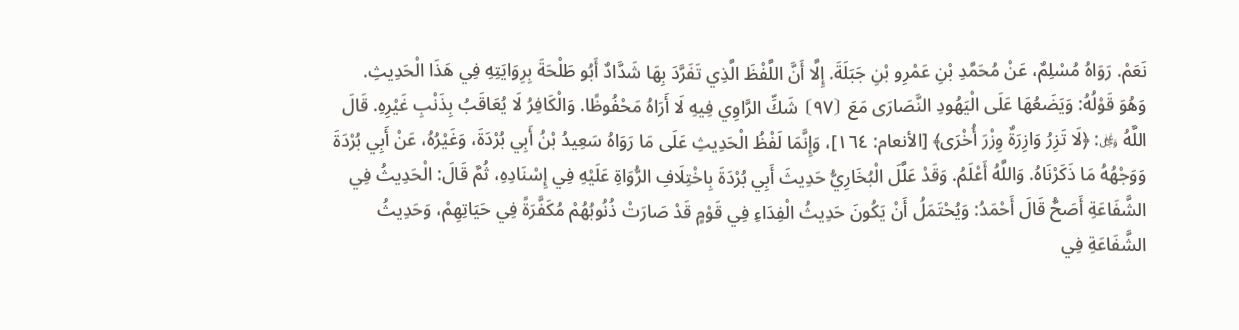نَعَمْ. رَوَاهُ مُسْلِمٌ، عَنْ مُحَمَّدِ بْنِ عَمْرِو بْنِ جَبَلَةَ. إِلَّا أَنَّ اللَّفْظَ الَّذِي تَفَرَّدَ بِهَا شَدَّادٌ أَبُو طَلْحَةَ بِرِوَايَتِهِ فِي هَذَا الْحَدِيثِ. وَهُوَ قَوْلُهُ: وَيَضَعُهَا عَلَى الْيَهُودِ النَّصَارَى مَعَ ⦗٩٧⦘ شَكِّ الرَّاوِي فِيهِ لَا أَرَاهُ مَحْفُوظًا. وَالْكَافِرُ لَا يُعَاقَبُ بِذَنْبِ غَيْرِهِ. قَالَ اللَّهُ ﷿: ﴿لَا تَزِرُ وَازِرَةٌ وِزْرَ أُخْرَى﴾ [الأنعام: ١٦٤]، وَإِنَّمَا لَفْظُ الْحَدِيثِ عَلَى مَا رَوَاهُ سَعِيدُ بْنُ أَبِي بُرْدَةَ، وَغَيْرُهُ، عَنْ أَبِي بُرْدَةَ وَوَجْهُهُ مَا ذَكَرْنَاهُ. وَاللَّهُ أَعْلَمُ. وَقَدْ عَلَّلَ الْبُخَارِيُّ حَدِيثَ أَبِي بُرْدَةَ بِاخْتِلَافِ الرُّوَاةِ عَلَيْهِ فِي إِسْنَادِهِ، ثُمَّ قَالَ: الْحَدِيثُ فِي الشَّفَاعَةِ أَصَحُّ قَالَ أَحْمَدُ: وَيُحْتَمَلُ أَنْ يَكُونَ حَدِيثُ الْفِدَاءِ فِي قَوْمٍ قَدْ صَارَتْ ذُنُوبُهُمْ مُكَفَّرَةً فِي حَيَاتِهِمْ، وَحَدِيثُ الشَّفَاعَةِ فِي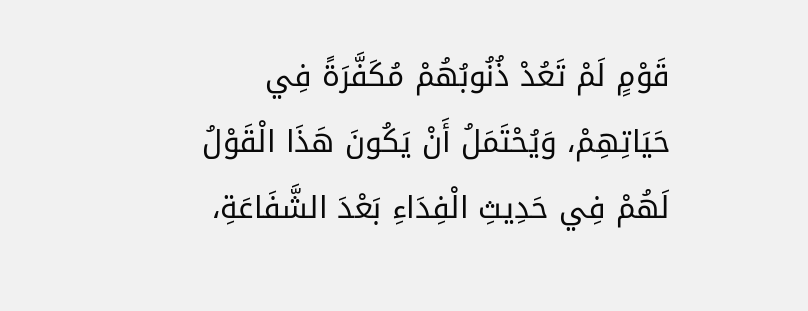قَوْمٍ لَمْ تَعُدْ ذُنُوبُهُمْ مُكَفَّرَةً فِي حَيَاتِهِمْ، وَيُحْتَمَلُ أَنْ يَكُونَ هَذَا الْقَوْلُ لَهُمْ فِي حَدِيثِ الْفِدَاءِ بَعْدَ الشَّفَاعَةِ،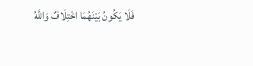فَلَا يَكُونُ بَيْنَهُمَا اخْتِلَافٌ وَاللَّهُ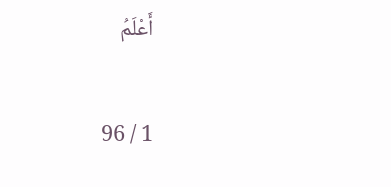أَعْلَمُ

1 / 96